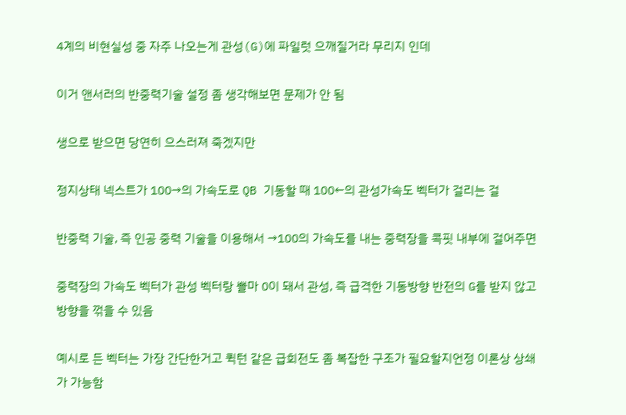4계의 비현실성 중 자주 나오는게 관성(G)에 파일럿 으깨질거라 무리지 인데

이거 앤서러의 반중력기술 설정 좀 생각해보면 문제가 안 됨

생으로 받으면 당연히 으스러져 죽겠지만

정지상태 넥스트가 100→의 가속도로 QB 기동할 때 100←의 관성가속도 벡터가 걸리는 걸

반중력 기술, 즉 인공 중력 기술을 이용해서 →100의 가속도를 내는 중력장을 콕핏 내부에 걸어주면

중력장의 가속도 벡터가 관성 벡터랑 쁠마 0이 돼서 관성, 즉 급격한 기동방향 반전의 G를 받지 않고 방향을 꺾을 수 있음

예시로 든 벡터는 가장 간단한거고 퀵턴 같은 급회전도 좀 복잡한 구조가 필요할지언정 이론상 상쇄가 가능함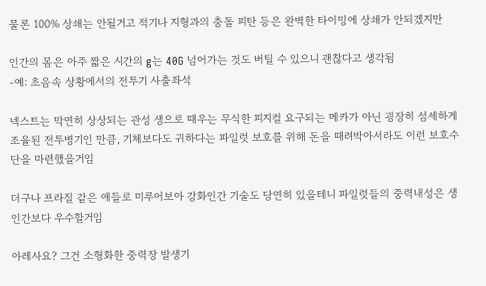물론 100% 상쇄는 안될거고 적기나 지형과의 충돌 피탄 등은 완벽한 타이밍에 상쇄가 안되겠지만

인간의 몸은 아주 짧은 시간의 g는 40G 넘어가는 것도 버틸 수 있으니 괜찮다고 생각됨
-예: 초음속 상황에서의 전투기 사출좌석

넥스트는 막연히 상상되는 관성 생으로 때우는 무식한 피지컬 요구되는 메카가 아닌 굉장히 섬세하게 조율된 전투병기인 만큼, 기체보다도 귀하다는 파일럿 보호를 위해 돈을 때려박아서라도 이런 보호수단을 마련했을거임

더구나 프라질 같은 애들로 미루어보아 강화인간 기술도 당연히 있을테니 파일럿들의 중력내성은 생 인간보다 우수할거임

아레사요? 그건 소형화한 중력장 발생기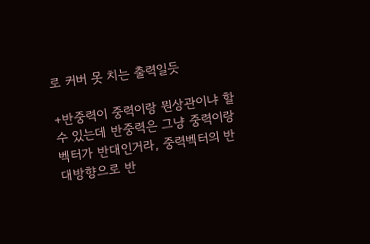로 커버 못 치는 출력일듯

+반중력이 중력이랑 뭔상관이냐 할 수 있는데 반중력은 그냥 중력이랑 벡터가 반대인거라, 중력벡터의 반대방향으로 반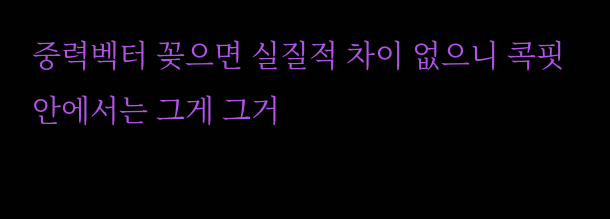중력벡터 꽂으면 실질적 차이 없으니 콕핏 안에서는 그게 그거